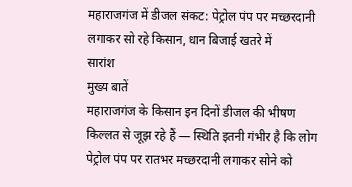महाराजगंज में डीजल संकट: पेट्रोल पंप पर मच्छरदानी लगाकर सो रहे किसान, धान बिजाई खतरे में
सारांश
मुख्य बातें
महाराजगंज के किसान इन दिनों डीजल की भीषण किल्लत से जूझ रहे हैं — स्थिति इतनी गंभीर है कि लोग पेट्रोल पंप पर रातभर मच्छरदानी लगाकर सोने को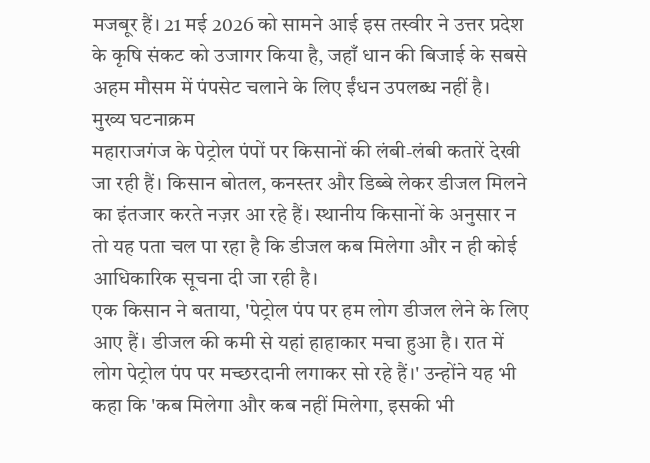मजबूर हैं। 21 मई 2026 को सामने आई इस तस्वीर ने उत्तर प्रदेश के कृषि संकट को उजागर किया है, जहाँ धान की बिजाई के सबसे अहम मौसम में पंपसेट चलाने के लिए ईंधन उपलब्ध नहीं है।
मुख्य घटनाक्रम
महाराजगंज के पेट्रोल पंपों पर किसानों की लंबी-लंबी कतारें देखी जा रही हैं। किसान बोतल, कनस्तर और डिब्बे लेकर डीजल मिलने का इंतजार करते नज़र आ रहे हैं। स्थानीय किसानों के अनुसार न तो यह पता चल पा रहा है कि डीजल कब मिलेगा और न ही कोई आधिकारिक सूचना दी जा रही है।
एक किसान ने बताया, 'पेट्रोल पंप पर हम लोग डीजल लेने के लिए आए हैं। डीजल की कमी से यहां हाहाकार मचा हुआ है। रात में लोग पेट्रोल पंप पर मच्छरदानी लगाकर सो रहे हैं।' उन्होंने यह भी कहा कि 'कब मिलेगा और कब नहीं मिलेगा, इसकी भी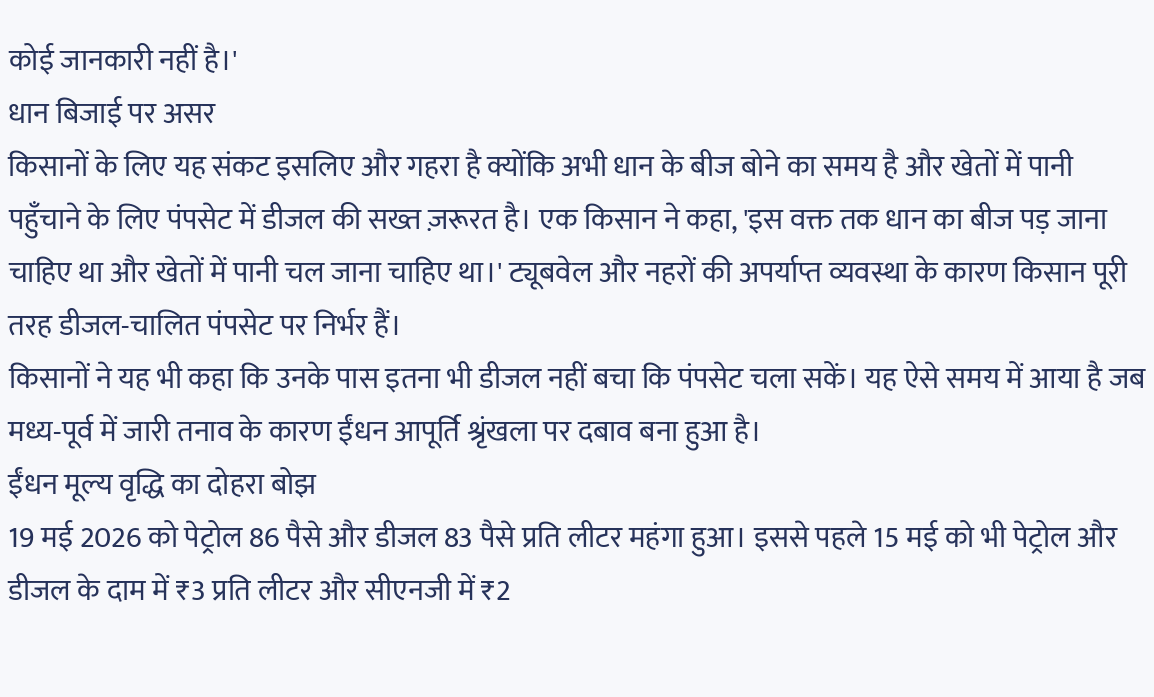कोई जानकारी नहीं है।'
धान बिजाई पर असर
किसानों के लिए यह संकट इसलिए और गहरा है क्योंकि अभी धान के बीज बोने का समय है और खेतों में पानी पहुँचाने के लिए पंपसेट में डीजल की सख्त ज़रूरत है। एक किसान ने कहा, 'इस वक्त तक धान का बीज पड़ जाना चाहिए था और खेतों में पानी चल जाना चाहिए था।' ट्यूबवेल और नहरों की अपर्याप्त व्यवस्था के कारण किसान पूरी तरह डीजल-चालित पंपसेट पर निर्भर हैं।
किसानों ने यह भी कहा कि उनके पास इतना भी डीजल नहीं बचा कि पंपसेट चला सकें। यह ऐसे समय में आया है जब मध्य-पूर्व में जारी तनाव के कारण ईंधन आपूर्ति श्रृंखला पर दबाव बना हुआ है।
ईंधन मूल्य वृद्धि का दोहरा बोझ
19 मई 2026 को पेट्रोल 86 पैसे और डीजल 83 पैसे प्रति लीटर महंगा हुआ। इससे पहले 15 मई को भी पेट्रोल और डीजल के दाम में ₹3 प्रति लीटर और सीएनजी में ₹2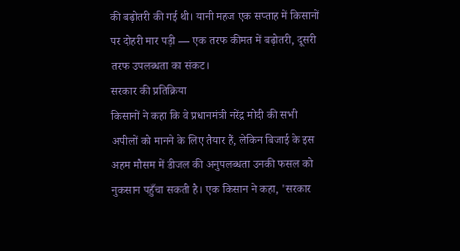की बढ़ोतरी की गई थी। यानी महज एक सप्ताह में किसानों पर दोहरी मार पड़ी — एक तरफ कीमत में बढ़ोतरी, दूसरी तरफ उपलब्धता का संकट।
सरकार की प्रतिक्रिया
किसानों ने कहा कि वे प्रधानमंत्री नरेंद्र मोदी की सभी अपीलों को मानने के लिए तैयार हैं, लेकिन बिजाई के इस अहम मौसम में डीजल की अनुपलब्धता उनकी फसल को नुकसान पहुँचा सकती है। एक किसान ने कहा, 'सरकार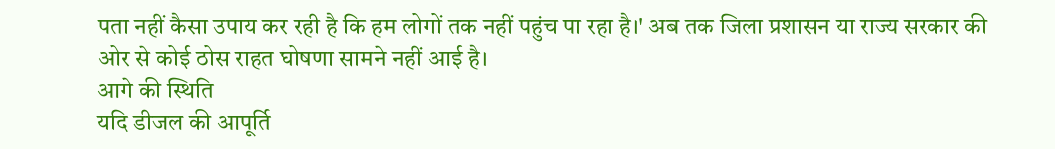पता नहीं कैसा उपाय कर रही है कि हम लोगों तक नहीं पहुंच पा रहा है।' अब तक जिला प्रशासन या राज्य सरकार की ओर से कोई ठोस राहत घोषणा सामने नहीं आई है।
आगे की स्थिति
यदि डीजल की आपूर्ति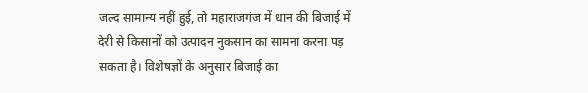जल्द सामान्य नहीं हुई, तो महाराजगंज में धान की बिजाई में देरी से किसानों को उत्पादन नुकसान का सामना करना पड़ सकता है। विशेषज्ञों के अनुसार बिजाई का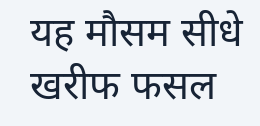यह मौसम सीधे खरीफ फसल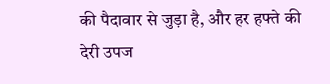की पैदावार से जुड़ा है, और हर हफ्ते की देरी उपज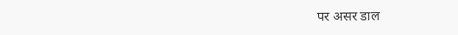पर असर डाल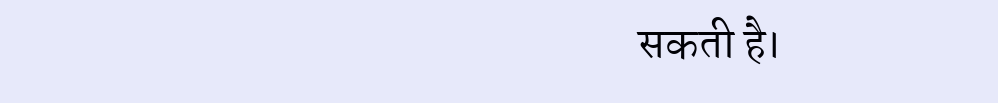सकती है।